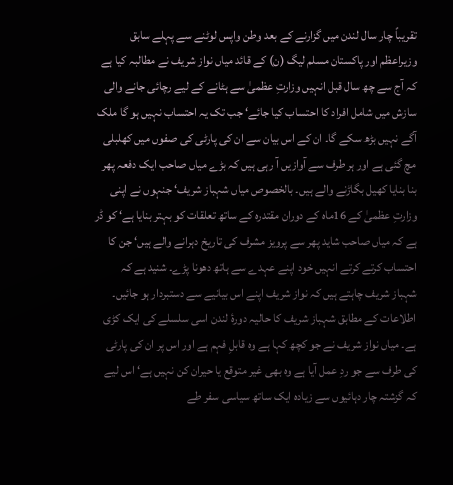تقریباً چار سال لندن میں گزارنے کے بعد وطن واپس لوٹنے سے پہلے سابق وزیراعظم اور پاکستان مسلم لیگ (ن) کے قائد میاں نواز شریف نے مطالبہ کیا ہے کہ آج سے چھ سال قبل انہیں وزارتِ عظمیٰ سے ہٹانے کے لیے رچائی جانے والی سازش میں شامل افراد کا احتساب کیا جائے‘ جب تک یہ احتساب نہیں ہو گا ملک آگے نہیں بڑھ سکے گا۔ ان کے اس بیان سے ان کی پارٹی کی صفوں میں کھلبلی مچ گئی ہے اور ہر طرف سے آوازیں آ رہی ہیں کہ بڑے میاں صاحب ایک دفعہ پھر بنا بنایا کھیل بگاڑنے والے ہیں۔ بالخصوص میاں شہباز شریف‘ جنہوں نے اپنی وزارتِ عظمیٰ کے 16ماہ کے دوران مقتدرہ کے ساتھ تعلقات کو بہتر بنایا ہے‘ کو ڈر ہے کہ میاں صاحب شاید پھر سے پرویز مشرف کی تاریخ دہرانے والے ہیں‘ جن کا احتساب کرتے کرتے انہیں خود اپنے عہدے سے ہاتھ دھونا پڑے۔ شنید ہے کہ شہباز شریف چاہتے ہیں کہ نواز شریف اپنے اس بیانیے سے دستبردار ہو جائیں۔
اطلاعات کے مطابق شہباز شریف کا حالیہ دورۂ لندن اسی سلسلے کی ایک کڑی ہے۔ میاں نواز شریف نے جو کچھ کہا ہے وہ قابلِ فہم ہے اور اس پر ان کی پارٹی کی طرف سے جو ردِ عمل آیا ہے وہ بھی غیر متوقع یا حیران کن نہیں ہے‘ اس لیے کہ گزشتہ چار دہائیوں سے زیادہ ایک ساتھ سیاسی سفر طے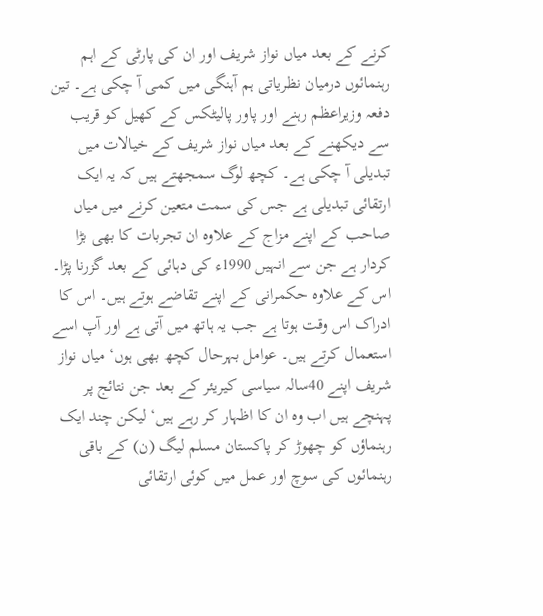کرنے کے بعد میاں نواز شریف اور ان کی پارٹی کے اہم رہنمائوں درمیان نظریاتی ہم آہنگی میں کمی آ چکی ہے۔ تین دفعہ وزیراعظم رہنے اور پاور پالیٹکس کے کھیل کو قریب سے دیکھنے کے بعد میاں نواز شریف کے خیالات میں تبدیلی آ چکی ہے۔ کچھ لوگ سمجھتے ہیں کہ یہ ایک ارتقائی تبدیلی ہے جس کی سمت متعین کرنے میں میاں صاحب کے اپنے مزاج کے علاوہ ان تجربات کا بھی بڑا کردار ہے جن سے انہیں 1990ء کی دہائی کے بعد گزرنا پڑا۔ اس کے علاوہ حکمرانی کے اپنے تقاضے ہوتے ہیں۔ اس کا ادراک اس وقت ہوتا ہے جب یہ ہاتھ میں آتی ہے اور آپ اسے استعمال کرتے ہیں۔ عوامل بہرحال کچھ بھی ہوں‘ میاں نواز شریف اپنے 40سالہ سیاسی کیریئر کے بعد جن نتائج پر پہنچے ہیں اب وہ ان کا اظہار کر رہے ہیں‘ لیکن چند ایک رہنماؤں کو چھوڑ کر پاکستان مسلم لیگ (ن) کے باقی رہنمائوں کی سوچ اور عمل میں کوئی ارتقائی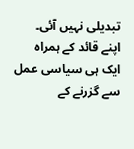تبدیلی نہیں آئی۔ اپنے قائد کے ہمراہ ایک ہی سیاسی عمل سے گزرنے کے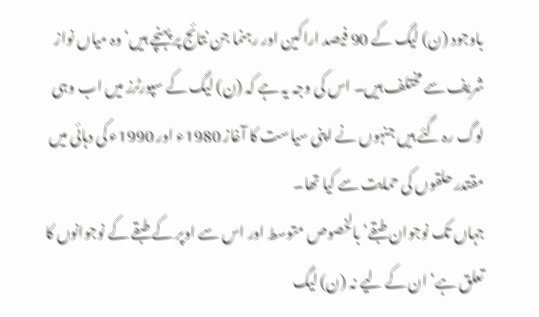باوجود (ن) لیگ کے 90 فیصد اراکین اور رہنما جن نتائج پر پہنچے ہیں‘ وہ میاں نواز شریف سے مختلف ہیں۔ اس کی وجہ یہ ہے کہ (ن) لیگ کے سپورٹرز میں اب وہی لوگ رہ گئے ہیں جنہوں نے اپنی سیاست کا آغاز 1980ء اور 1990ء کی دہائی میں مقتدر حلقوں کی حمایت سے کیا تھا۔
جہاں تک نوجوان طبقے‘ بالخصوص متوسط اور اس سے اوپر کے طبقے کے نوجوانوں کا تعلق ہے‘ ان کے لیے نہ (ن) لیگ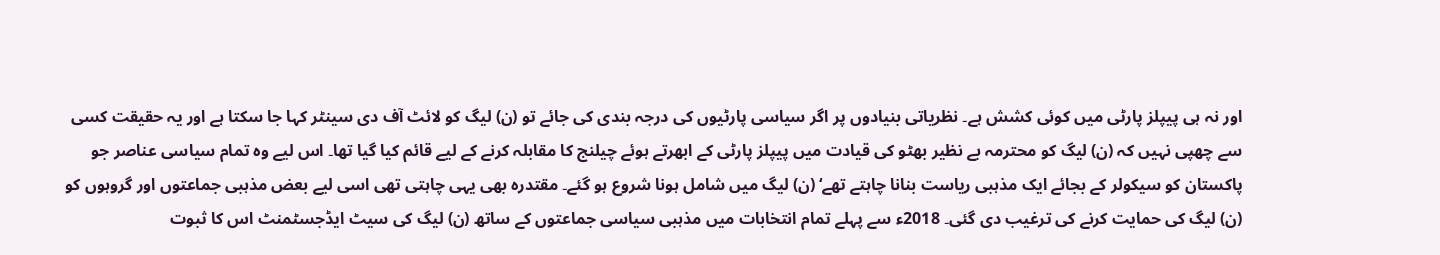اور نہ ہی پیپلز پارٹی میں کوئی کشش ہے۔ نظریاتی بنیادوں پر اگر سیاسی پارٹیوں کی درجہ بندی کی جائے تو (ن) لیگ کو لائٹ آف دی سینٹر کہا جا سکتا ہے اور یہ حقیقت کسی سے چھپی نہیں کہ (ن) لیگ کو محترمہ بے نظیر بھٹو کی قیادت میں پیپلز پارٹی کے ابھرتے ہوئے چیلنج کا مقابلہ کرنے کے لیے قائم کیا گیا تھا۔ اس لیے وہ تمام سیاسی عناصر جو پاکستان کو سیکولر کے بجائے ایک مذہبی ریاست بنانا چاہتے تھے‘ (ن) لیگ میں شامل ہونا شروع ہو گئے۔ مقتدرہ بھی یہی چاہتی تھی اسی لیے بعض مذہبی جماعتوں اور گروہوں کو (ن) لیگ کی حمایت کرنے کی ترغیب دی گئی۔ 2018ء سے پہلے تمام انتخابات میں مذہبی سیاسی جماعتوں کے ساتھ (ن) لیگ کی سیٹ ایڈجسٹمنٹ اس کا ثبوت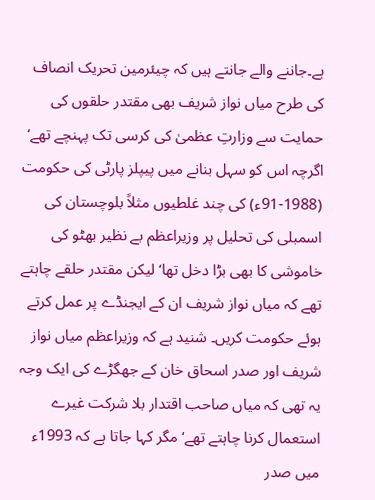ہے۔جاننے والے جانتے ہیں کہ چیئرمین تحریک انصاف کی طرح میاں نواز شریف بھی مقتدر حلقوں کی حمایت سے وزارتِ عظمیٰ کی کرسی تک پہنچے تھے‘ اگرچہ اس کو سہل بنانے میں پیپلز پارٹی کی حکومت (1988-91ء) کی چند غلطیوں مثلاً بلوچستان کی اسمبلی کی تحلیل پر وزیراعظم بے نظیر بھٹو کی خاموشی کا بھی بڑا دخل تھا‘ لیکن مقتدر حلقے چاہتے تھے کہ میاں نواز شریف ان کے ایجنڈے پر عمل کرتے ہوئے حکومت کریں۔ شنید ہے کہ وزیراعظم میاں نواز شریف اور صدر اسحاق خان کے جھگڑے کی ایک وجہ یہ تھی کہ میاں صاحب اقتدار بلا شرکت غیرے استعمال کرنا چاہتے تھے‘ مگر کہا جاتا ہے کہ 1993ء میں صدر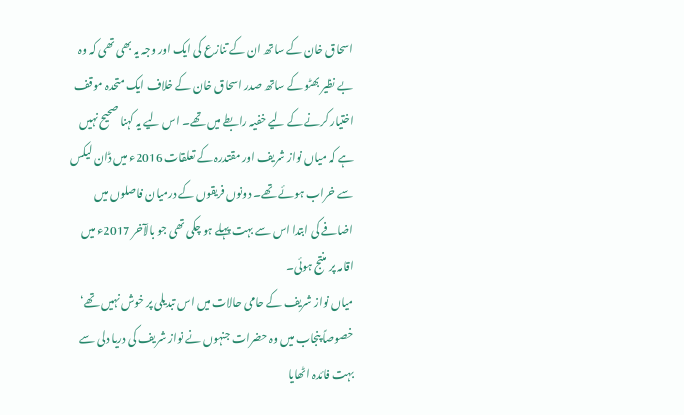اسحاق خان کے ساتھ ان کے تنازع کی ایک اور وجہ یہ بھی تھی کہ وہ بے نظیر بھٹو کے ساتھ صدر اسحاق خان کے خلاف ایک متحدہ موقف اختیار کرنے کے لیے خفیہ رابطے میں تھے۔ اس لیے یہ کہنا صحیح نہیں ہے کہ میاں نواز شریف اور مقتدرہ کے تعلقات 2016ء میں ڈان لیکس سے خراب ہوئے تھے۔ دونوں فریقوں کے درمیان فاصلوں میں اضافے کی ابتدا اس سے بہت پہلے ہو چکی تھی جو بالآخر 2017ء میں اقامہ پر منتج ہوئی۔
میاں نواز شریف کے حامی حالات میں اس تبدیلی پر خوش نہیں تھے‘ خصوصاً پنجاب میں وہ حضرات جنہوں نے نواز شریف کی دریا دلی سے بہت فائدہ اٹھایا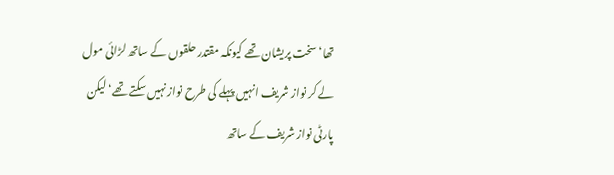تھا‘ سخت پریشان تھے کیونکہ مقتدر حلقوں کے ساتھ لڑائی مول لے کر نواز شریف انہیں پہلے کی طرح نواز نہیں سکتے تھے‘ لیکن پارٹی نواز شریف کے ساتھ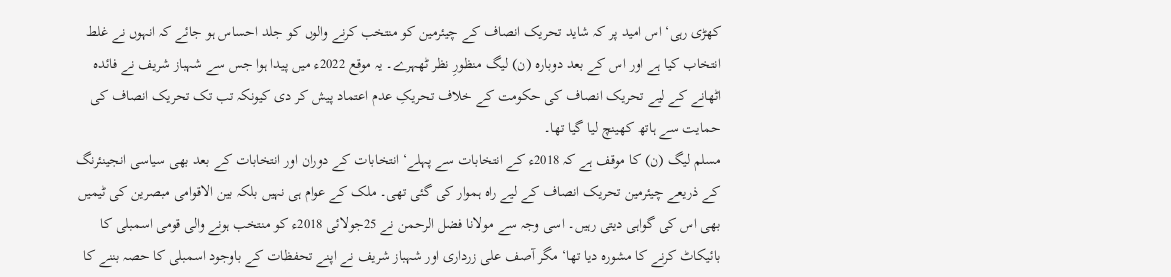کھڑی رہی‘ اس امید پر کہ شاید تحریک انصاف کے چیئرمین کو منتخب کرنے والوں کو جلد احساس ہو جائے کہ انہوں نے غلط انتخاب کیا ہے اور اس کے بعد دوبارہ (ن) لیگ منظورِ نظر ٹھہرے۔ یہ موقع 2022ء میں پیدا ہوا جس سے شہباز شریف نے فائدہ اٹھانے کے لیے تحریک انصاف کی حکومت کے خلاف تحریکِ عدم اعتماد پیش کر دی کیونکہ تب تک تحریک انصاف کی حمایت سے ہاتھ کھینچ لیا گیا تھا۔
مسلم لیگ (ن) کا موقف ہے کہ 2018ء کے انتخابات سے پہلے‘ انتخابات کے دوران اور انتخابات کے بعد بھی سیاسی انجینئرنگ کے ذریعے چیئرمین تحریک انصاف کے لیے راہ ہموار کی گئی تھی۔ ملک کے عوام ہی نہیں بلکہ بین الاقوامی مبصرین کی ٹیمیں بھی اس کی گواہی دیتی رہیں۔ اسی وجہ سے مولانا فضل الرحمن نے 25جولائی 2018ء کو منتخب ہونے والی قومی اسمبلی کا بائیکاٹ کرنے کا مشورہ دیا تھا‘ مگر آصف علی زرداری اور شہباز شریف نے اپنے تحفظات کے باوجود اسمبلی کا حصہ بننے کا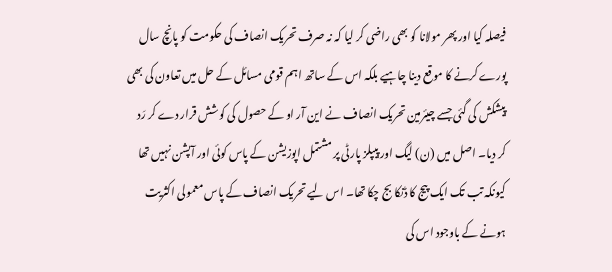فیصلہ کیا اور پھر مولانا کو بھی راضی کر لیا کہ نہ صرف تحریک انصاف کی حکومت کو پانچ سال پورے کرنے کا موقع دینا چاہیے بلکہ اس کے ساتھ اہم قومی مسائل کے حل میں تعاون کی بھی پیشکش کی گئی جسے چیئرمین تحریک انصاف نے این آر او کے حصول کی کوشش قرار دے کر رَد کر دیا۔ اصل میں (ن) لیگ اور پیپلز پارٹی پر مشتمل اپوزیشن کے پاس کوئی اور آپشن نہیں تھا کیونکہ تب تک ایک پیج کا ڈنکا بج چکا تھا۔ اس لیے تحریک انصاف کے پاس معمولی اکثریت ہونے کے باوجود اس کی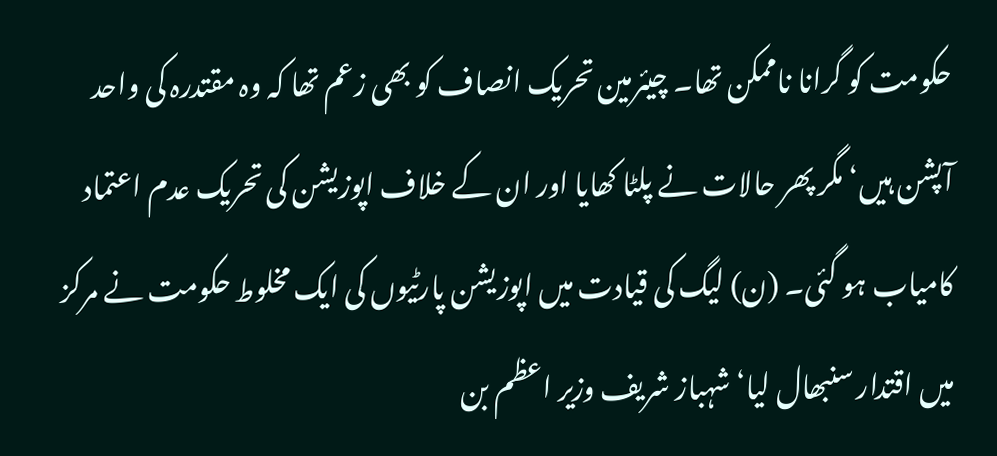حکومت کو گرانا ناممکن تھا۔ چیئرمین تحریک انصاف کو بھی زعم تھا کہ وہ مقتدرہ کی واحد آپشن ہیں‘ مگر پھر حالات نے پلٹا کھایا اور ان کے خلاف اپوزیشن کی تحریک عدم اعتماد کامیاب ہو گئی۔ (ن) لیگ کی قیادت میں اپوزیشن پارٹیوں کی ایک مخلوط حکومت نے مرکز میں اقتدار سنبھال لیا‘ شہباز شریف وزیر اعظم بن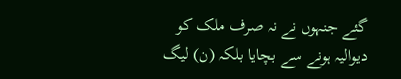گئے جنہوں نے نہ صرف ملک کو دیوالیہ ہونے سے بچایا بلکہ (ن) لیگ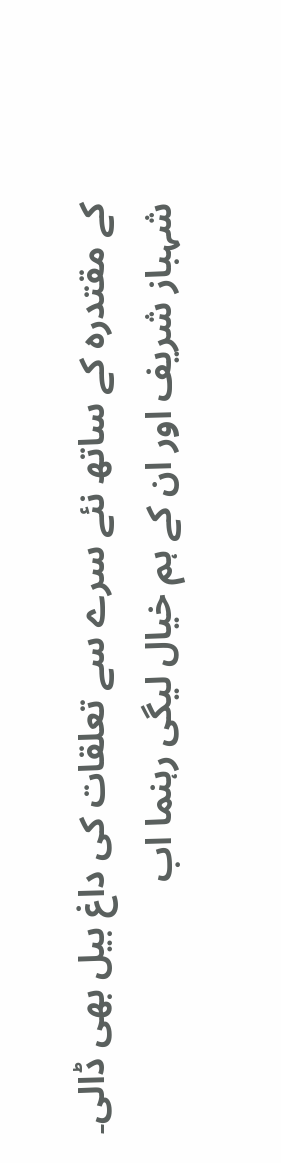کے مقتدرہ کے ساتھ نئے سرے سے تعلقات کی داغ بیل بھی ڈالی۔ شہباز شریف اور ان کے ہم خیال لیگی رہنما اب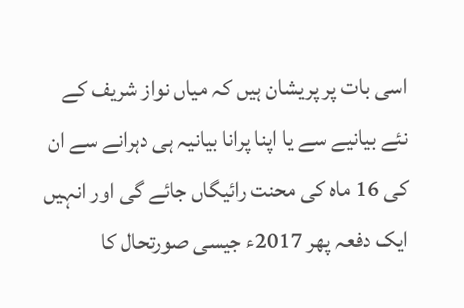اسی بات پر پریشان ہیں کہ میاں نواز شریف کے نئے بیانیے سے یا اپنا پرانا بیانیہ ہی دہرانے سے ان کی 16 ماہ کی محنت رائیگاں جائے گی اور انہیں ایک دفعہ پھر 2017ء جیسی صورتحال کا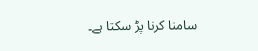سامنا کرنا پڑ سکتا ہے۔